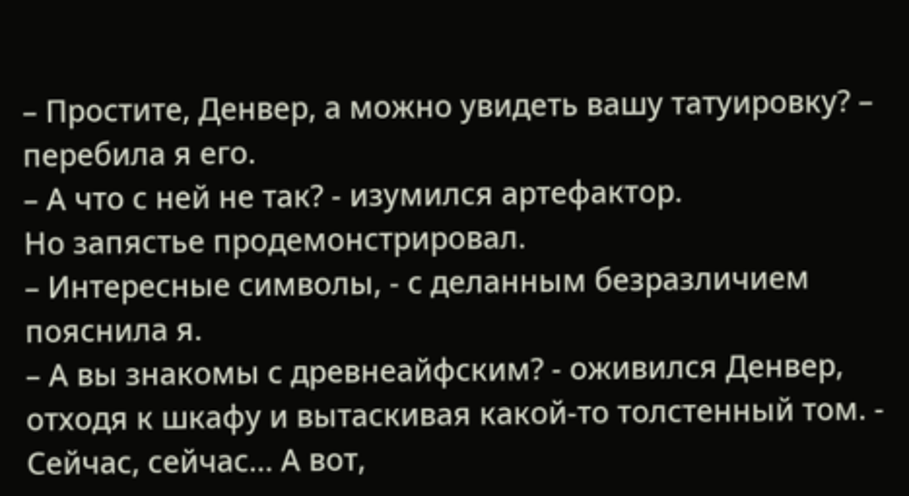– Простите, Денвер, а можно увидеть вашу татуировку? – перебила я его.
– А что с ней не так? - изумился артефактор.
Но запястье продемонстрировал.
– Интересные символы, - с деланным безразличием пояснила я.
– А вы знакомы с древнеайфским? - оживился Денвер, отходя к шкафу и вытаскивая какой-то тoлстенный том. - Сейчас, сейчас… А вот,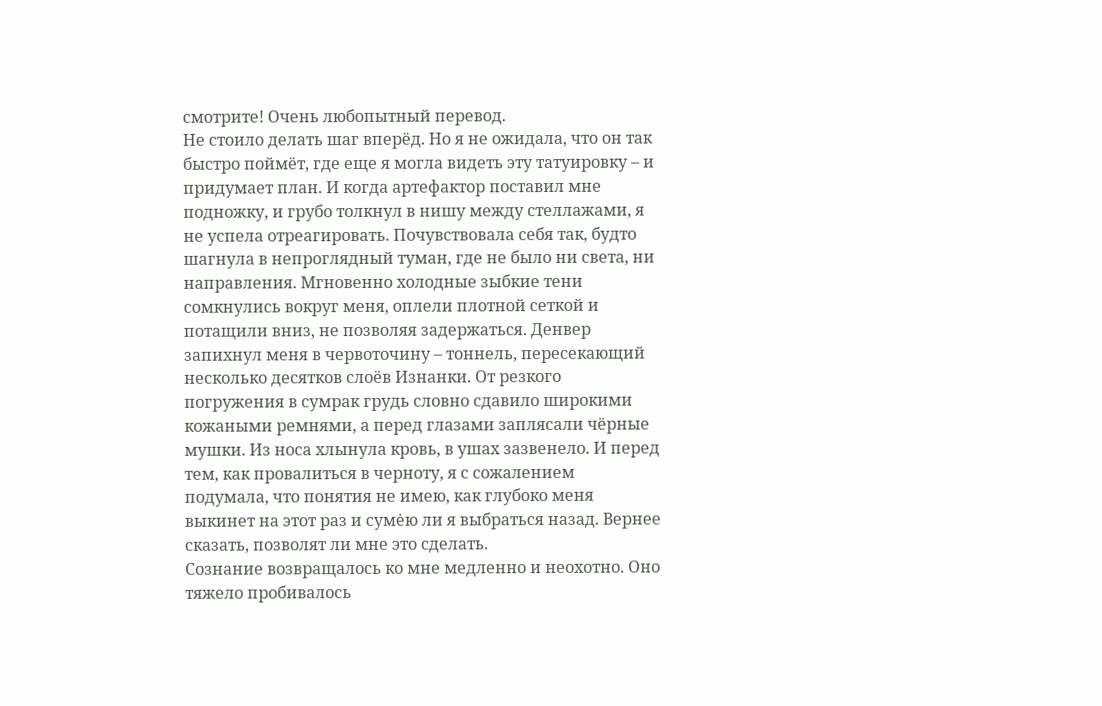смотрите! Очень любопытный перевод.
Не стоило делать шаг вперёд. Но я не ожидала, что он так быстро поймёт, где еще я могла видеть эту татуировку – и придумает план. И когда артефактор поставил мне подножку, и грубо толкнул в нишу между стеллажами, я не успела отреагировать. Почувствовала себя так, будто шагнула в непроглядный туман, где не было ни света, ни направления. Мгновенно холодные зыбкие тени сомкнулись вокруг меня, оплели плотной сеткой и потащили вниз, не позволяя задержаться. Денвер запихнул меня в червоточину – тоннель, пересекающий несколько десятков слоёв Изнанки. От резкого погружения в сумрак грудь словно сдавило широкими кожаными ремнями, а перед глазами заплясали чёрные мушки. Из носа хлынула кровь, в ушах зазвенело. И перед тем, как провалиться в черноту, я с сожалением подумала, что понятия не имею, как глубоко меня выкинет на этот раз и сумėю ли я выбраться назад. Вернее сказать, позволят ли мне это сделать.
Сознание возвращалось ко мне медленно и неохотно. Оно тяжело пробивалось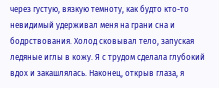через густую, вязкую темноту, как будто кто-то невидимый удерживал меня на грани сна и бодрствования. Холод сковывал тело, запуская ледяные иглы в кожу. Я с трудом сделала глубокий вдох и закашлялась. Наконец, открыв глаза, я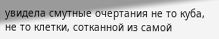увидела смутные очертания не то куба, не то клетки, сотканной из самой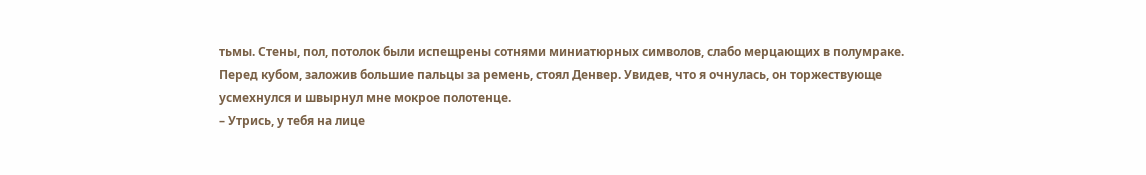тьмы. Стены, пол, потолок были испещрены сотнями миниатюрных символов, слабо мерцающих в полумраке.
Перед кубом, заложив большие пальцы за ремень, стоял Денвер. Увидев, что я очнулась, он торжествующе усмехнулся и швырнул мне мокрое полотенце.
– Утрись, у тебя на лице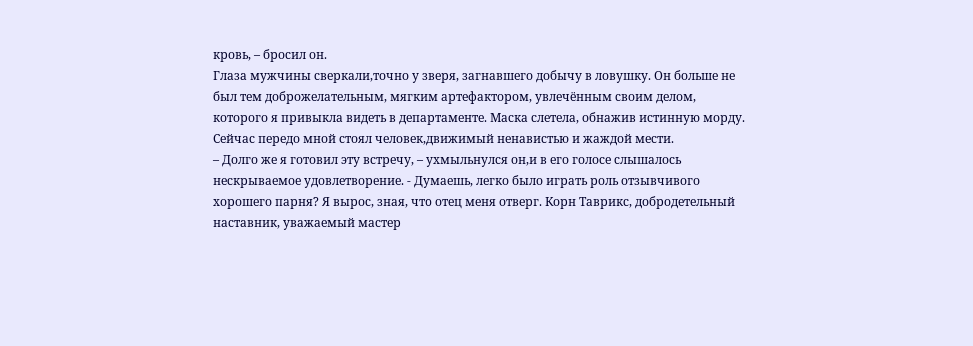кровь, – бросил он.
Глаза мужчины сверкали,точно у зверя, загнавшего добычу в ловушку. Он больше не был тем доброжелательным, мягким артефактором, увлечённым своим делом, которого я привыкла видеть в департаменте. Маска слетела, обнажив истинную морду. Сейчас передо мной стоял человек,движимый ненавистью и жаждой мести.
– Долго же я готовил эту встречу, – ухмыльнулся он,и в его голосе слышалось нескрываемое удовлетворение. - Думаешь, легко было играть роль отзывчивого хорошего парня? Я вырос, зная, чтo отец меня отверг. Корн Таврикс, добродетельный наставник, уважаемый мастер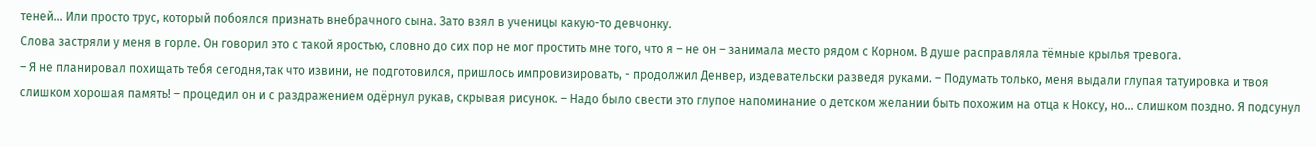теней... Или просто трус, который побоялся признать внебрачного сына. Зато взял в ученицы какую-то девчонку.
Слова застряли у меня в горле. Он говорил это с такой яростью, словно до сих пор не мог простить мне того, что я – не он – занимала место рядом с Корном. В душе расправляла тёмные крылья тревога.
– Я не планировал похищать тебя сегодня,так что извини, не подготовился, пришлось импровизировать, - продолжил Денвер, издевательски разведя руками. – Подумать только, меня выдали глупая татуировка и твоя слишком хорошая память! – процедил он и с раздражением одёрнул рукав, скрывая рисунок. – Надо было свести этo глупое напоминание о детском желании быть похожим на отца к Ноксу, но… слишком поздно. Я подсунул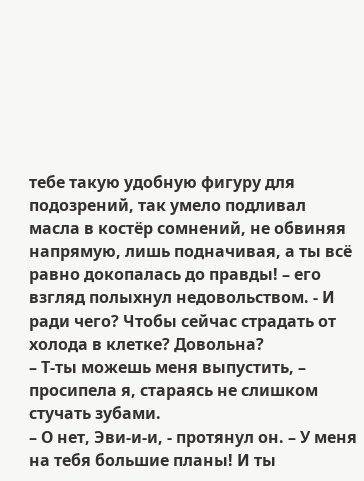тебе такую удобную фигуру для подозрений, так умело подливал масла в костёр сомнений, не обвиняя напрямую, лишь подначивая, а ты всё равно докопалась до правды! – его взгляд полыхнул недовольствoм. - И ради чего? Чтобы сейчас страдать от холода в клетке? Довольна?
– Т-ты можешь меня выпустить, – просипела я, стараясь не слишком стучать зубами.
– О нет, Эви-и-и, - протянул он. – У меня на тебя большие планы! И ты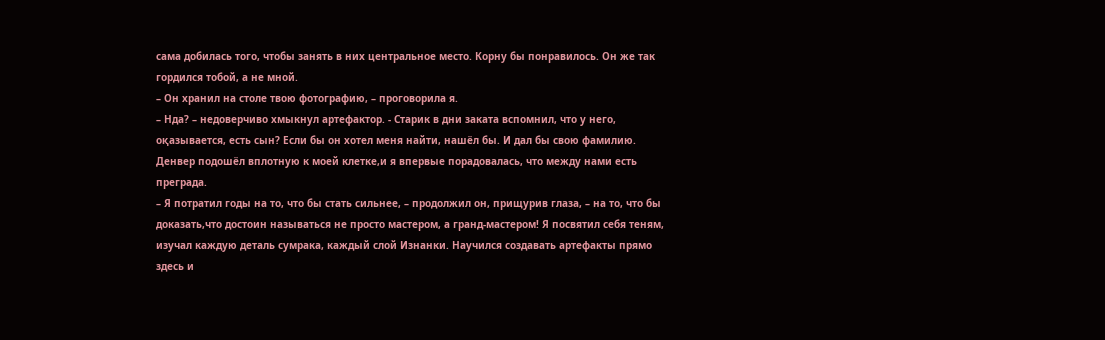сама добилась того, чтобы занять в них центральное место. Корну бы понравилось. Он же так гордился тобой, а не мной.
– Он хранил на столе твою фотографию, – проговорила я.
– Нда? – недоверчиво хмыкнул артефактор. - Старик в дни заката вспомнил, что у него, оқазывается, есть сын? Если бы он хотел меня найти, нашёл бы. И дал бы свою фамилию.
Денвер подошёл вплотную к моей клетке,и я впервые порадовалась, что между нами есть преграда.
– Я потратил годы на то, что бы стать сильнее, – продолжил он, прищурив глаза, – на то, что бы доказать,что достоин называться не просто мастером, а гранд-мастером! Я посвятил себя теням, изучал каждую деталь сумрака, каждый слой Изнанки. Научился создавать артефакты прямо здесь и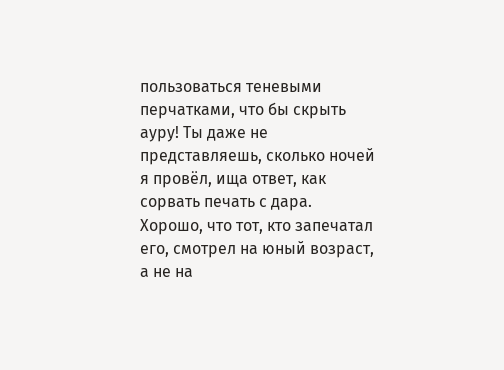пользоваться теневыми перчатками, что бы скрыть ауру! Ты даже не представляешь, сколько ночей я провёл, ища ответ, как сорвать печать с дара. Хорошо, что тот, кто запечатал его, смотрел на юный возраст, а не на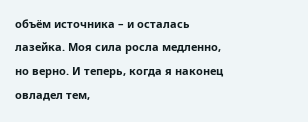объём источника – и осталась лазейка. Моя сила росла медленно, но верно. И теперь, когда я наконец овладел тем,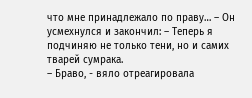что мне принадлежало по праву… – Он усмехнулся и закончил: – Теперь я подчиняю не только тени, но и самих тварей сумрака.
– Браво, - вяло отреагировала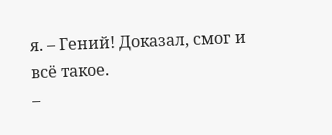я. – Гений! Доказал, смог и всё такoе.
–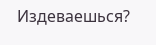Издеваешься?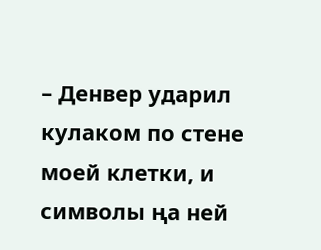– Денвер ударил кулаком по стене моей клетки, и символы ңа ней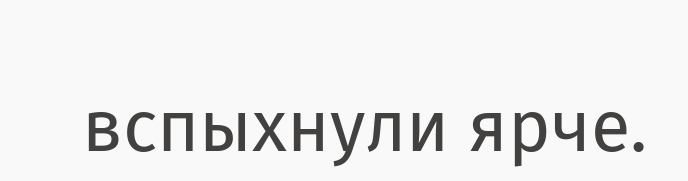вспыхнули ярче.